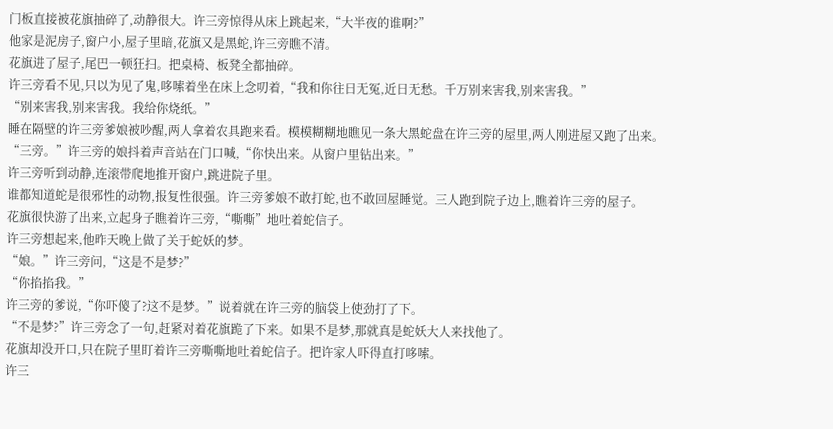门板直接被花旗抽碎了,动静很大。许三旁惊得从床上跳起来,“大半夜的谁啊?”
他家是泥房子,窗户小,屋子里暗,花旗又是黑蛇,许三旁瞧不清。
花旗进了屋子,尾巴一顿狂扫。把桌椅、板凳全都抽碎。
许三旁看不见,只以为见了鬼,哆嗦着坐在床上念叨着,“我和你往日无冤,近日无愁。千万别来害我,别来害我。”
“别来害我,别来害我。我给你烧纸。”
睡在隔壁的许三旁爹娘被吵醒,两人拿着农具跑来看。模模糊糊地瞧见一条大黑蛇盘在许三旁的屋里,两人刚进屋又跑了出来。
“三旁。”许三旁的娘抖着声音站在门口喊,“你快出来。从窗户里钻出来。”
许三旁听到动静,连滚带爬地推开窗户,跳进院子里。
谁都知道蛇是很邪性的动物,报复性很强。许三旁爹娘不敢打蛇,也不敢回屋睡觉。三人跑到院子边上,瞧着许三旁的屋子。
花旗很快游了出来,立起身子瞧着许三旁,“嘶嘶”地吐着蛇信子。
许三旁想起来,他昨天晚上做了关于蛇妖的梦。
“娘。”许三旁问,“这是不是梦?”
“你掐掐我。”
许三旁的爹说,“你吓傻了?这不是梦。”说着就在许三旁的脑袋上使劲打了下。
“不是梦?”许三旁念了一句,赶紧对着花旗跪了下来。如果不是梦,那就真是蛇妖大人来找他了。
花旗却没开口,只在院子里盯着许三旁嘶嘶地吐着蛇信子。把许家人吓得直打哆嗦。
许三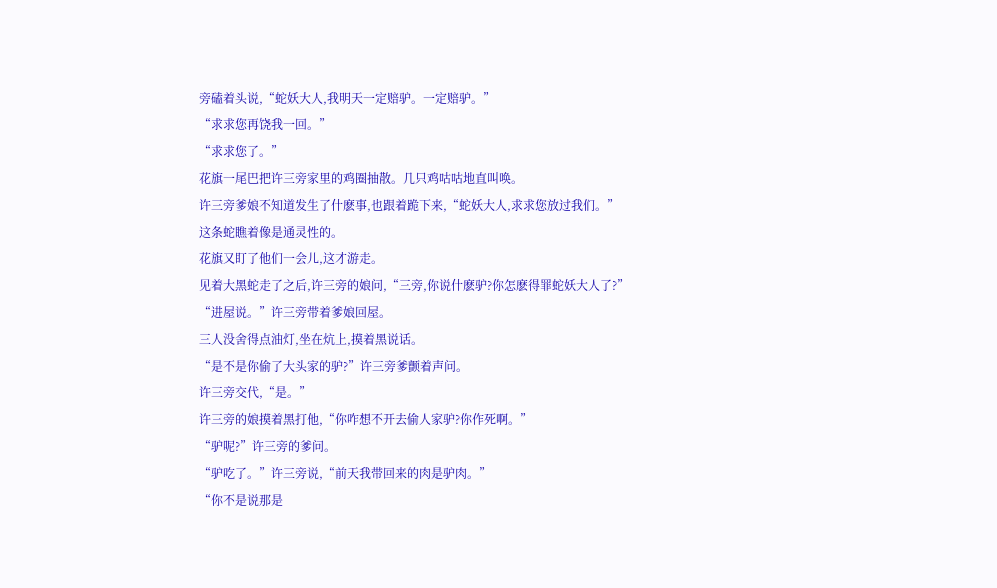旁磕着头说,“蛇妖大人,我明天一定赔驴。一定赔驴。”
“求求您再饶我一回。”
“求求您了。”
花旗一尾巴把许三旁家里的鸡圈抽散。几只鸡咕咕地直叫唤。
许三旁爹娘不知道发生了什麽事,也跟着跪下来,“蛇妖大人,求求您放过我们。”
这条蛇瞧着像是通灵性的。
花旗又盯了他们一会儿,这才游走。
见着大黑蛇走了之后,许三旁的娘问,“三旁,你说什麽驴?你怎麽得罪蛇妖大人了?”
“进屋说。”许三旁带着爹娘回屋。
三人没舍得点油灯,坐在炕上,摸着黑说话。
“是不是你偷了大头家的驴?”许三旁爹颤着声问。
许三旁交代,“是。”
许三旁的娘摸着黑打他,“你咋想不开去偷人家驴?你作死啊。”
“驴呢?”许三旁的爹问。
“驴吃了。”许三旁说,“前天我带回来的肉是驴肉。”
“你不是说那是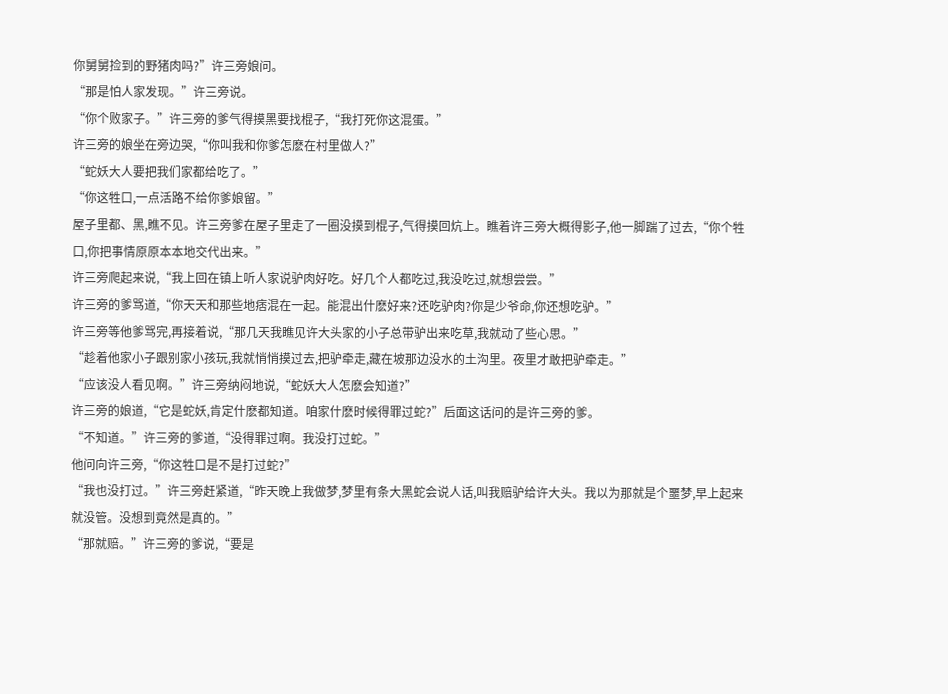你舅舅捡到的野猪肉吗?”许三旁娘问。
“那是怕人家发现。”许三旁说。
“你个败家子。”许三旁的爹气得摸黑要找棍子,“我打死你这混蛋。”
许三旁的娘坐在旁边哭,“你叫我和你爹怎麽在村里做人?”
“蛇妖大人要把我们家都给吃了。”
“你这牲口,一点活路不给你爹娘留。”
屋子里都、黑,瞧不见。许三旁爹在屋子里走了一圈没摸到棍子,气得摸回炕上。瞧着许三旁大概得影子,他一脚踹了过去,“你个牲口,你把事情原原本本地交代出来。”
许三旁爬起来说,“我上回在镇上听人家说驴肉好吃。好几个人都吃过,我没吃过,就想尝尝。”
许三旁的爹骂道,“你天天和那些地痞混在一起。能混出什麽好来?还吃驴肉?你是少爷命,你还想吃驴。”
许三旁等他爹骂完,再接着说,“那几天我瞧见许大头家的小子总带驴出来吃草,我就动了些心思。”
“趁着他家小子跟别家小孩玩,我就悄悄摸过去,把驴牵走,藏在坡那边没水的土沟里。夜里才敢把驴牵走。”
“应该没人看见啊。”许三旁纳闷地说,“蛇妖大人怎麽会知道?”
许三旁的娘道,“它是蛇妖,肯定什麽都知道。咱家什麽时候得罪过蛇?”后面这话问的是许三旁的爹。
“不知道。”许三旁的爹道,“没得罪过啊。我没打过蛇。”
他问向许三旁,“你这牲口是不是打过蛇?”
“我也没打过。”许三旁赶紧道,“昨天晚上我做梦,梦里有条大黑蛇会说人话,叫我赔驴给许大头。我以为那就是个噩梦,早上起来就没管。没想到竟然是真的。”
“那就赔。”许三旁的爹说,“要是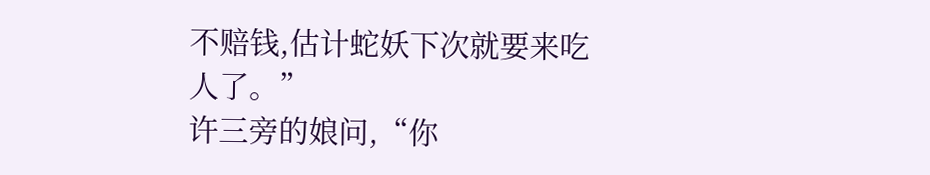不赔钱,估计蛇妖下次就要来吃人了。”
许三旁的娘问,“你